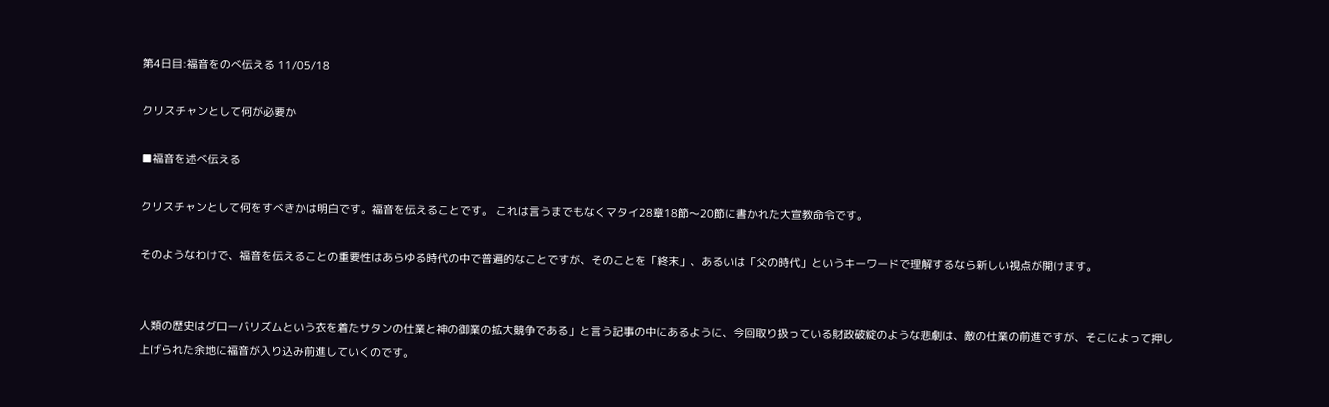第4日目:福音をのべ伝える 11/05/18

クリスチャンとして何が必要か

■福音を述べ伝える

クリスチャンとして何をすべきかは明白です。福音を伝えることです。 これは言うまでもなくマタイ28章18節〜20節に書かれた大宣教命令です。

そのようなわけで、福音を伝えることの重要性はあらゆる時代の中で普遍的なことですが、そのことを「終末」、あるいは「父の時代」というキーワードで理解するなら新しい視点が開けます。


人類の歴史はグ口ーバリズムという衣を着たサタンの仕業と神の御業の拡大競争である」と言う記事の中にあるように、今回取り扱っている財政破綻のような悲劇は、敵の仕業の前進ですが、そこによって押し上げられた余地に福音が入り込み前進していくのです。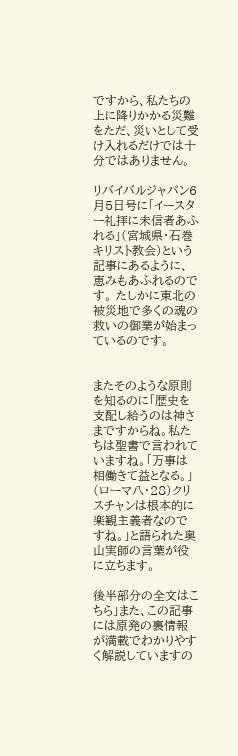ですから、私たちの上に降りかかる災難をただ、災いとして受け入れるだけでは十分ではありません。

リバイバルジャパン6月5日号に「イースター礼拝に未信者あふれる」(宮城県・石巻キリスト教会)という記事にあるように、恵みもあふれるのです。 たしかに東北の被災地で多くの魂の救いの御業が始まっているのです。


またそのような原則を知るのに「歴史を支配し給うのは神さまですからね。私たちは聖書で言われていますね。「万事は相働きて益となる。」(ローマ八・28)クリスチャンは根本的に楽観主義者なのですね。」と語られた奥山実師の言葉が役に立ちます。

後半部分の全文はこちら」また、この記事には原発の裏情報が満載でわかりやすく解説していますの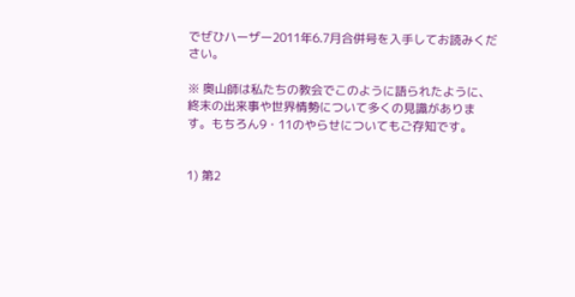でぜひハーザー2011年6.7月合併号を入手してお読みください。

※ 奥山師は私たちの教会でこのように語られたように、終末の出来事や世界情勢について多くの見識があります。もちろん9・11のやらせについてもご存知です。


1) 第2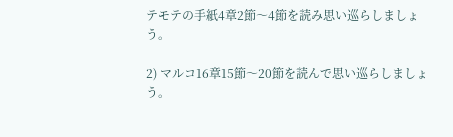テモテの手紙4章2節〜4節を読み思い巡らしましょう。

2) マルコ16章15節〜20節を読んで思い巡らしましょう。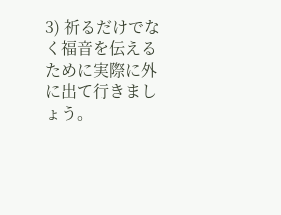3) 祈るだけでなく福音を伝えるために実際に外に出て行きましょう。